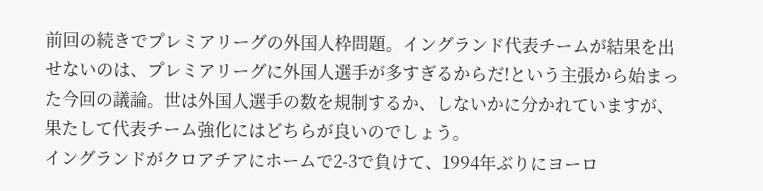前回の続きでプレミアリーグの外国人枠問題。イングランド代表チームが結果を出せないのは、プレミアリーグに外国人選手が多すぎるからだ!という主張から始まった今回の議論。世は外国人選手の数を規制するか、しないかに分かれていますが、果たして代表チーム強化にはどちらが良いのでしょう。
イングランドがクロアチアにホームで2-3で負けて、1994年ぶりにヨーロ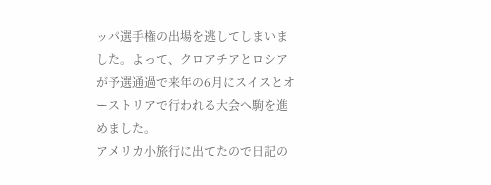ッパ選手権の出場を逃してしまいました。よって、クロアチアとロシアが予選通過で来年の6月にスイスとオーストリアで行われる大会へ駒を進めました。
アメリカ小旅行に出てたので日記の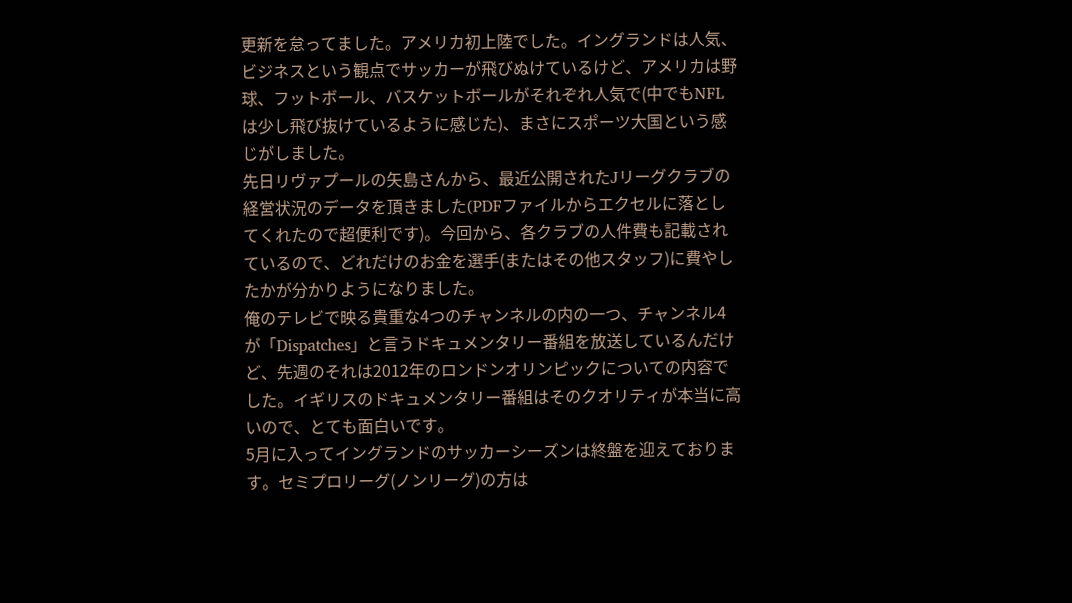更新を怠ってました。アメリカ初上陸でした。イングランドは人気、ビジネスという観点でサッカーが飛びぬけているけど、アメリカは野球、フットボール、バスケットボールがそれぞれ人気で(中でもNFLは少し飛び抜けているように感じた)、まさにスポーツ大国という感じがしました。
先日リヴァプールの矢島さんから、最近公開されたJリーグクラブの経営状況のデータを頂きました(PDFファイルからエクセルに落としてくれたので超便利です)。今回から、各クラブの人件費も記載されているので、どれだけのお金を選手(またはその他スタッフ)に費やしたかが分かりようになりました。
俺のテレビで映る貴重な4つのチャンネルの内の一つ、チャンネル4が「Dispatches」と言うドキュメンタリー番組を放送しているんだけど、先週のそれは2012年のロンドンオリンピックについての内容でした。イギリスのドキュメンタリー番組はそのクオリティが本当に高いので、とても面白いです。
5月に入ってイングランドのサッカーシーズンは終盤を迎えております。セミプロリーグ(ノンリーグ)の方は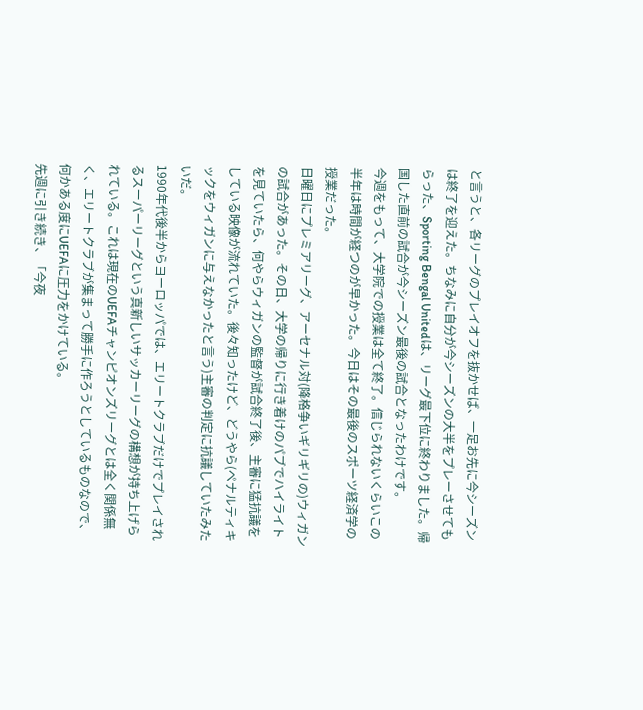と言うと、各リーグのプレイオフを抜かせば、一足お先に今シーズンは終了を迎えた。ちなみに自分が今シーズンの大半をプレーさせてもらった、Sporting Bengal Unitedは、リーグ最下位に終わりました。帰国した直前の試合が今シーズン最後の試合となったわけです。
今週をもって、大学院での授業は全て終了。信じられないくらいこの半年は時間が経つのが早かった。今日はその最後のスポーツ経済学の授業だった。
日曜日にプレミアリーグ、アーセナル対(降格争いギリギリの)ウィガンの試合があった。その日、大学の帰りに行き着けのパブでハイライトを見ていたら、何やらウィガンの監督が試合終了後、主審に猛抗議をしている映像が流れていた。後々知ったけど、どうやら(ペナルティキックをウィガンに与えなかったと言う)主審の判定に抗議していたみたいだ。
1990年代後半からヨーロッパでは、エリートクラブだけでプレイされるスーパーリーグという真新しいサッカーリーグの構想が持ち上げられている。これは現在のUEFAチャンピオンズリーグとは全く関係無く、エリートクラブが集まって勝手に作ろうとしているものなので、何かある度にUEFAに圧力をかけている。
先週に引き続き、「今夜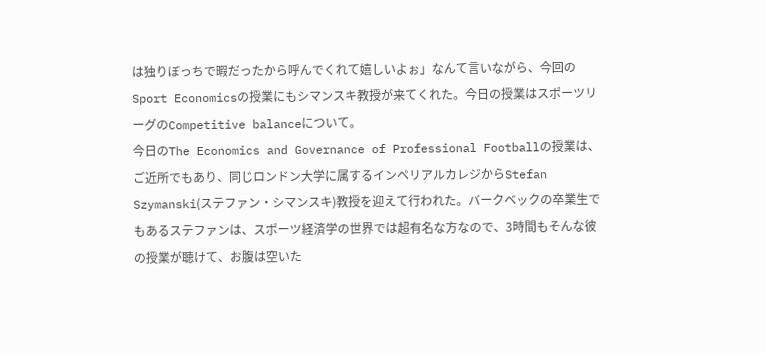は独りぼっちで暇だったから呼んでくれて嬉しいよぉ」なんて言いながら、今回のSport Economicsの授業にもシマンスキ教授が来てくれた。今日の授業はスポーツリーグのCompetitive balanceについて。
今日のThe Economics and Governance of Professional Footballの授業は、ご近所でもあり、同じロンドン大学に属するインペリアルカレジからStefan Szymanski(ステファン・シマンスキ)教授を迎えて行われた。バークベックの卒業生でもあるステファンは、スポーツ経済学の世界では超有名な方なので、3時間もそんな彼の授業が聴けて、お腹は空いた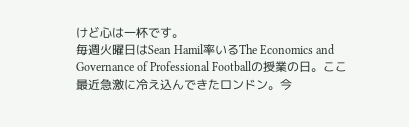けど心は一杯です。
毎週火曜日はSean Hamil率いるThe Economics and Governance of Professional Footballの授業の日。ここ最近急激に冷え込んできたロンドン。今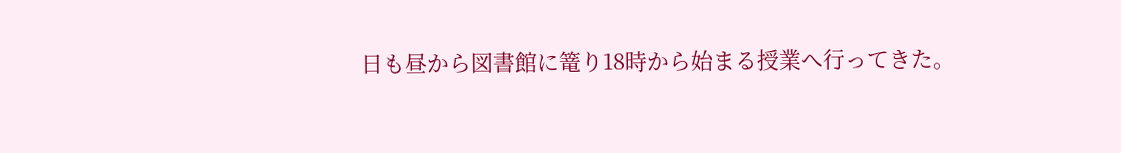日も昼から図書館に篭り18時から始まる授業へ行ってきた。